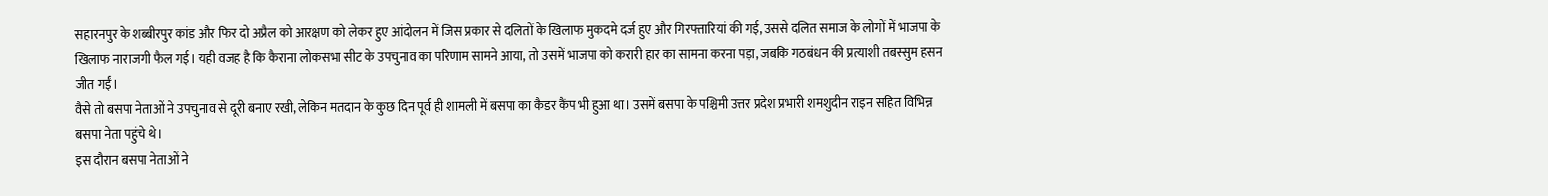सहारनपुर के शब्बीरपुर कांड और फिर दो अप्रैल को आरक्षण को लेकर हुए आंदोलन में जिस प्रकार से दलितों के खिलाफ मुकदमे दर्ज हुए और गिरफ्तारियां की गई, उससे दलित समाज के लोगों में भाजपा के खिलाफ नाराजगी फैल गई। यही वजह है कि कैराना लोकसभा सीट के उपचुनाव का परिणाम सामने आया, तो उसमें भाजपा को करारी हार का सामना करना पड़ा, जबकि गठबंधन की प्रत्याशी तबस्सुम हसन जीत गईं।
वैसे तो बसपा नेताओं ने उपचुनाव से दूरी बनाए रखी, लेकिन मतदान के कुछ दिन पूर्व ही शामली में बसपा का कैडर कैंप भी हुआ था। उसमें बसपा के पश्चिमी उत्तर प्रदेश प्रभारी शमशुदीन राइन सहित विभिन्न बसपा नेता पहुंचे थे।
इस दौरान बसपा नेताओं ने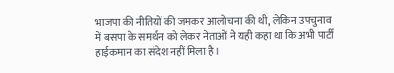भाजपा की नीतियों की जमकर आलोचना की थी, लेकिन उपचुनाव में बसपा के समर्थन को लेकर नेताओं ने यही कहा था कि अभी पार्टी हाईकमान का संदेश नहीं मिला है।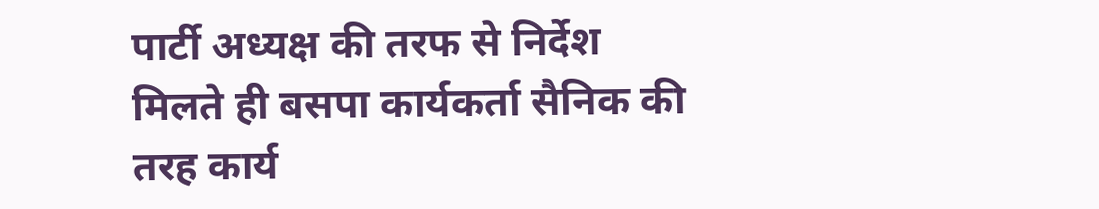पार्टी अध्यक्ष की तरफ से निर्देश मिलते ही बसपा कार्यकर्ता सैनिक की तरह कार्य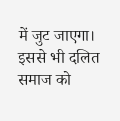में जुट जाएगा। इससे भी दलित समाज को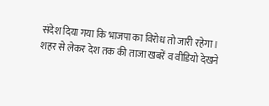संदेश दिया गया कि भाजपा का विरोध तो जारी रहेगा।
शहर से लेकर देश तक की ताजा खबरें व वीडियो देखने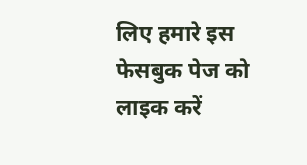लिए हमारे इस फेसबुक पेज को लाइक करें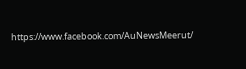https://www.facebook.com/AuNewsMeerut/